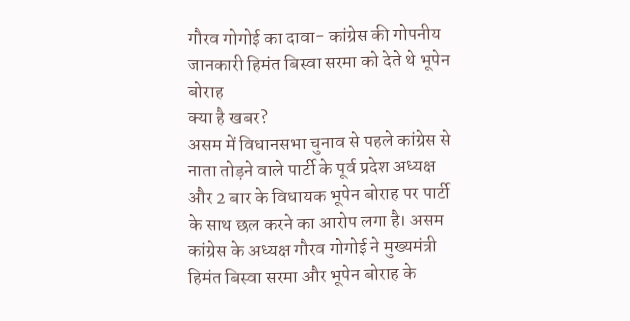गौरव गोगोई का दावा- कांग्रेस की गोपनीय जानकारी हिमंत बिस्वा सरमा को देते थे भूपेन बोराह
क्या है खबर?
असम में विधानसभा चुनाव से पहले कांग्रेस से नाता तोड़ने वाले पार्टी के पूर्व प्रदेश अध्यक्ष और 2 बार के विधायक भूपेन बोराह पर पार्टी के साथ छल करने का आरोप लगा है। असम कांग्रेस के अध्यक्ष गौरव गोगोई ने मुख्यमंत्री हिमंत बिस्वा सरमा और भूपेन बोराह के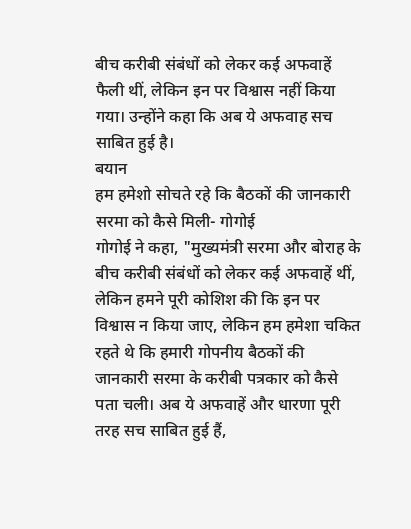बीच करीबी संबंधों को लेकर कई अफवाहें फैली थीं, लेकिन इन पर विश्वास नहीं किया गया। उन्होंने कहा कि अब ये अफवाह सच साबित हुई है।
बयान
हम हमेशो सोचते रहे कि बैठकों की जानकारी सरमा को कैसे मिली- गोगोई
गोगोई ने कहा, "मुख्यमंत्री सरमा और बोराह के बीच करीबी संबंधों को लेकर कई अफवाहें थीं, लेकिन हमने पूरी कोशिश की कि इन पर विश्वास न किया जाए, लेकिन हम हमेशा चकित रहते थे कि हमारी गोपनीय बैठकों की जानकारी सरमा के करीबी पत्रकार को कैसे पता चली। अब ये अफवाहें और धारणा पूरी तरह सच साबित हुई हैं,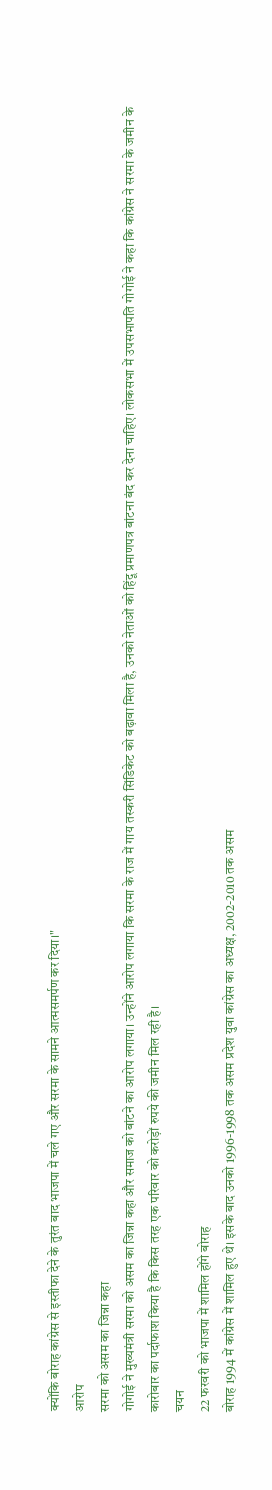क्योंकि बोराह कांग्रेस से इस्तीफा देने के तुरंत बाद भाजपा में चले गए और सरमा के सामने आत्मसमर्पण कर दिया।"
आरोप
सरमा को असम का जिन्ना कहा
गोगोई ने मुख्यमंत्री सरमा को असम का जिन्ना कहा और समाज को बांटने का आरोप लगाया। उन्होंने आरोप लगाया कि सरमा के राज में गाय तस्करी सिंडिकेट को बढ़ावा मिला है, उनको नेताओं को हिंदू प्रमाणपत्र बांटना बंद कर देना चाहिए। लोकसभा में उपसभापति गोगोई ने कहा कि कांग्रेस ने सरमा के जमीन के कारोबार का पर्दाफाश किया है कि किस तरह एक परिवार को करोड़ों रुपये की जमीन मिल रही है।
चयन
22 फरवरी को भाजपा में शामिल होंगे बोराह
बोराह 1994 में कांग्रेस में शामिल हुए थे। इसके बाद उनको 1996-1998 तक असम प्रदेश युवा कांग्रेस का अध्यक्ष, 2002-2010 तक असम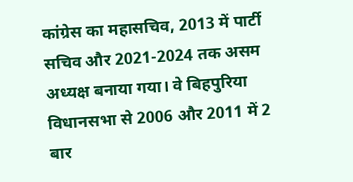कांग्रेस का महासचिव, 2013 में पार्टी सचिव और 2021-2024 तक असम अध्यक्ष बनाया गया। वे बिहपुरिया विधानसभा से 2006 और 2011 में 2 बार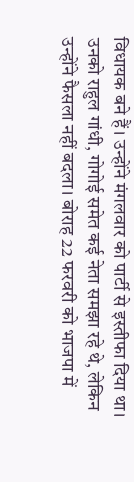विधायक बने हैं। उन्होंने मंगलवार को पार्टी से इस्तीफा दिया था। उनको राहुल गांधी, गोगोई समेत कई नेता समझा रहे थे, लेकिन उन्होंने फैसला नहीं बदला। बोराह 22 फरवरी को भाजपा में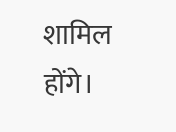शामिल होंगे।